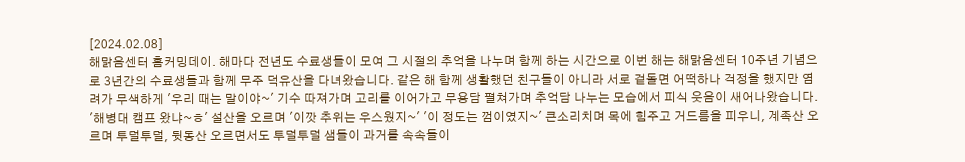[2024.02.08]
해맑음센터 홈커밍데이. 해마다 전년도 수료생들이 모여 그 시절의 추억을 나누며 함께 하는 시간으로 이번 해는 해맑음센터 10주년 기념으로 3년간의 수료생들과 함께 무주 덕유산을 다녀왔습니다. 같은 해 함께 생활했던 친구들이 아니라 서로 겉돌면 어떡하나 걱정을 했지만 염려가 무색하게 '우리 때는 말이야~' 기수 따져가며 고리를 이어가고 무용담 펼쳐가며 추억담 나누는 모습에서 피식 웃음이 새어나왔습니다. '해병대 캠프 왔냐~ㅎ' 설산을 오르며 '이깟 추위는 우스웠지~' '이 정도는 껌이였지~' 큰소리치며 목에 힘주고 거드름을 피우니, 계족산 오르며 투덜투덜, 뒷동산 오르면서도 투덜투덜 샘들이 과거를 속속들이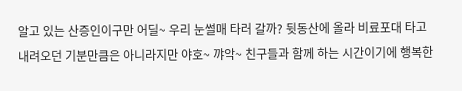알고 있는 산증인이구만 어딜~ 우리 눈썰매 타러 갈까? 뒷동산에 올라 비료포대 타고 내려오던 기분만큼은 아니라지만 야호~ 꺄악~ 친구들과 함께 하는 시간이기에 행복한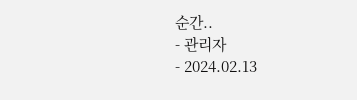순간..
- 관리자
- 2024.02.13